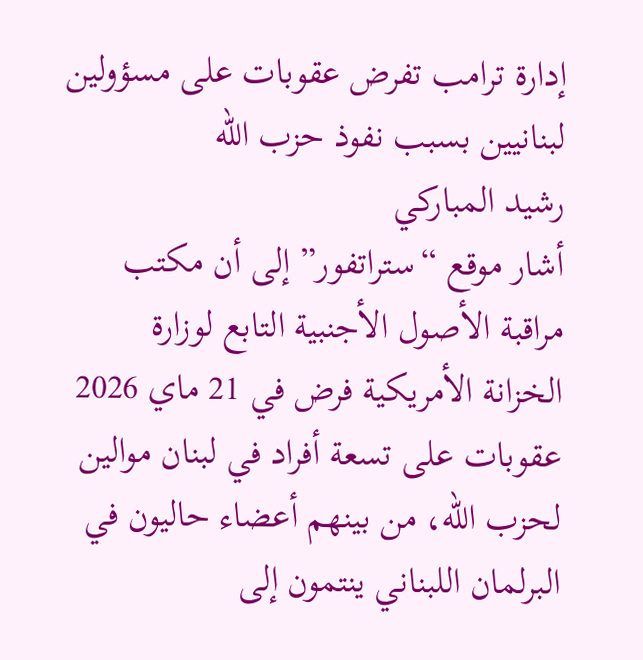إدارة ترامب تفرض عقوبات على مسؤولين لبنانيين بسبب نفوذ حزب الله
رشيد المباركي
أشار موقع “ستراتفور” إلى أن مكتب مراقبة الأصول الأجنبية التابع لوزارة الخزانة الأمريكية فرض في 21 ماي 2026 عقوبات على تسعة أفراد في لبنان موالين لحزب الله، من بينهم أعضاء حاليون في البرلمان اللبناني ينتمون إلى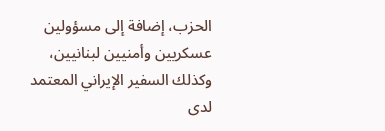الحزب، إضافة إلى مسؤولين عسكريين وأمنيين لبنانيين، وكذلك السفير الإيراني المعتمد لدى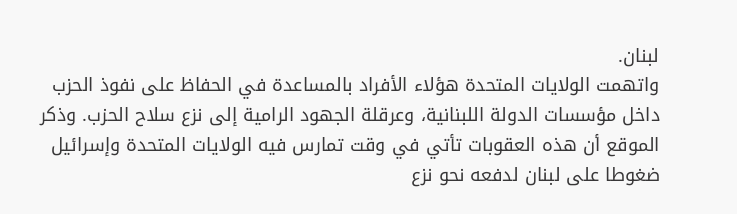لبنان.
واتهمت الولايات المتحدة هؤلاء الأفراد بالمساعدة في الحفاظ على نفوذ الحزب داخل مؤسسات الدولة اللبنانية، وعرقلة الجهود الرامية إلى نزع سلاح الحزب. وذكر الموقع أن هذه العقوبات تأتي في وقت تمارس فيه الولايات المتحدة وإسرائيل ضغوطا على لبنان لدفعه نحو نزع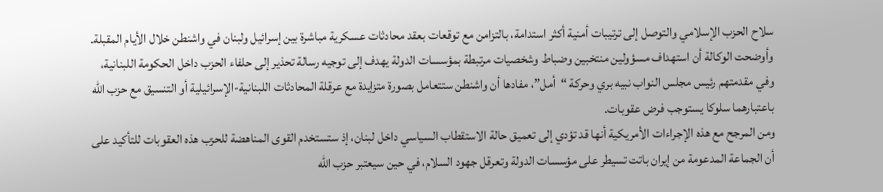سلاح الحزب الإسلامي والتوصل إلى ترتيبات أمنية أكثر استدامة، بالتزامن مع توقعات بعقد محادثات عسكرية مباشرة بين إسرائيل ولبنان في واشنطن خلال الأيام المقبلة. وأوضحت الوكالة أن استهداف مسؤولين منتخبين وضباط وشخصيات مرتبطة بمؤسسات الدولة يهدف إلى توجيه رسالة تحذير إلى حلفاء الحزب داخل الحكومة اللبنانية، وفي مقدمتهم رئيس مجلس النواب نبيه بري وحركة “أمل”، مفادها أن واشنطن ستتعامل بصورة متزايدة مع عرقلة المحادثات اللبنانية-الإسرائيلية أو التنسيق مع حزب الله باعتبارهما سلوكا يستوجب فرض عقوبات.
ومن المرجح مع هذه الإجراءات الأمريكية أنها قد تؤدي إلى تعميق حالة الاستقطاب السياسي داخل لبنان، إذ ستستخدم القوى المناهضة للحزب هذه العقوبات للتأكيد على أن الجماعة المدعومة من إيران باتت تسيطر على مؤسسات الدولة وتعرقل جهود السلام، في حين سيعتبر حزب الله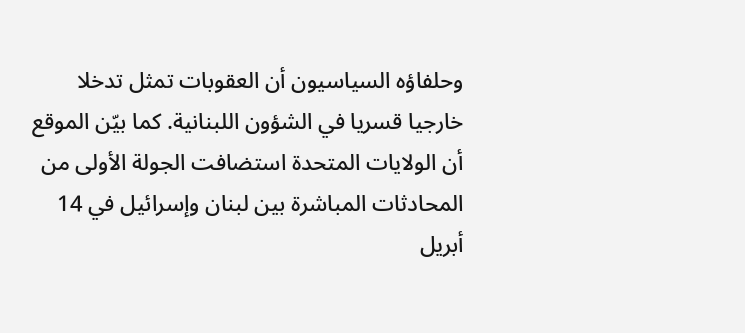وحلفاؤه السياسيون أن العقوبات تمثل تدخلا خارجيا قسريا في الشؤون اللبنانية. كما بيّن الموقع أن الولايات المتحدة استضافت الجولة الأولى من المحادثات المباشرة بين لبنان وإسرائيل في 14 أبريل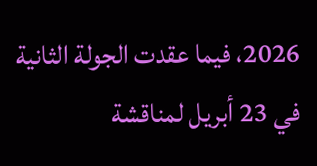2026، فيما عقدت الجولة الثانية في 23 أبريل لمناقشة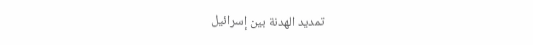تمديد الهدنة بين إسرائيل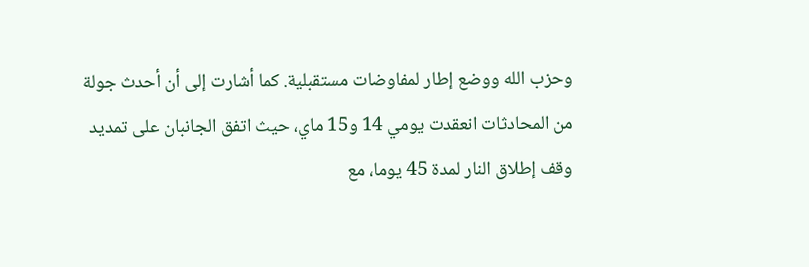وحزب الله ووضع إطار لمفاوضات مستقبلية. كما أشارت إلى أن أحدث جولة من المحادثات انعقدت يومي 14 و15 ماي، حيث اتفق الجانبان على تمديد وقف إطلاق النار لمدة 45 يوما، مع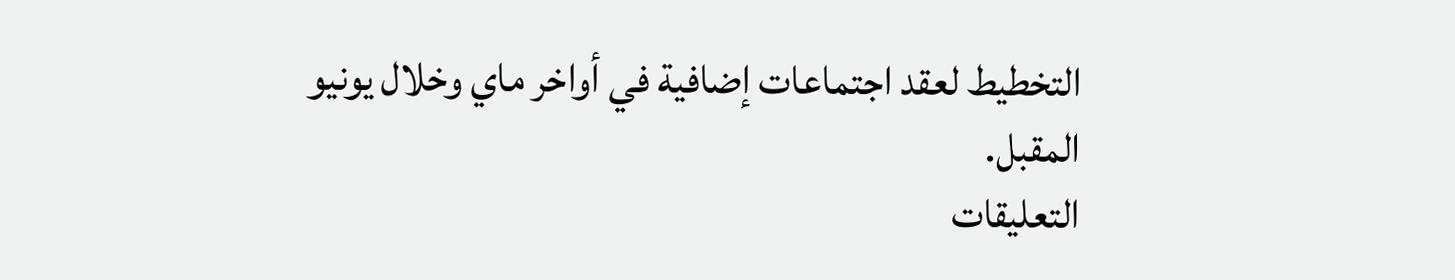التخطيط لعقد اجتماعات إضافية في أواخر ماي وخلال يونيو المقبل.
التعليقات